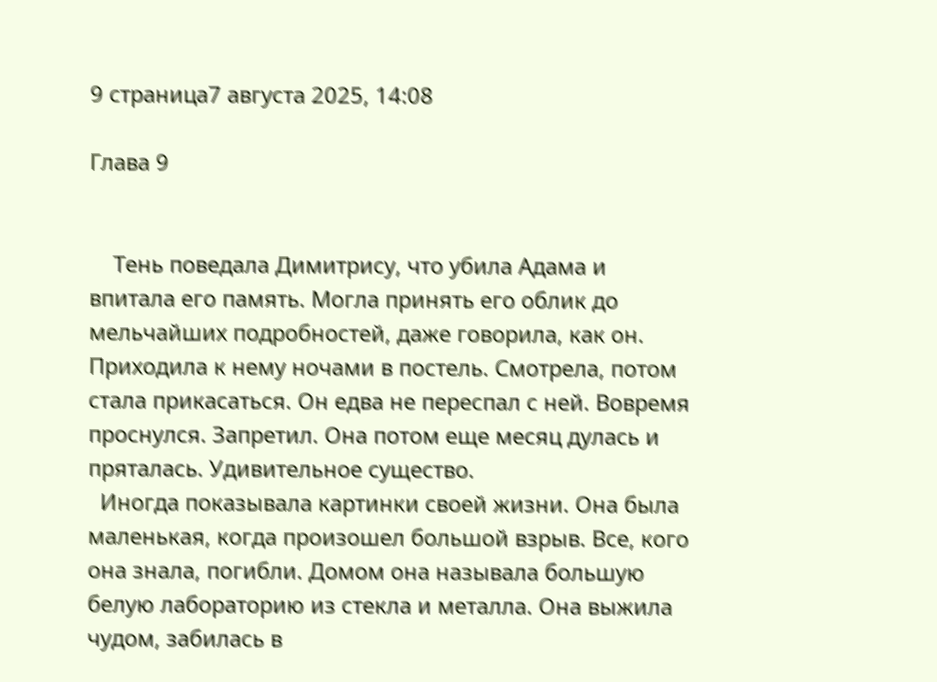9 страница7 августа 2025, 14:08

Глава 9


    Тень поведала Димитрису, что убила Адама и впитала его память. Могла принять его облик до мельчайших подробностей, даже говорила, как он.  Приходила к нему ночами в постель. Смотрела, потом стала прикасаться. Он едва не переспал с ней. Вовремя проснулся. Запретил. Она потом еще месяц дулась и пряталась. Удивительное существо.
  Иногда показывала картинки своей жизни. Она была маленькая, когда произошел большой взрыв. Все, кого она знала, погибли. Домом она называла большую белую лабораторию из стекла и металла. Она выжила чудом, забилась в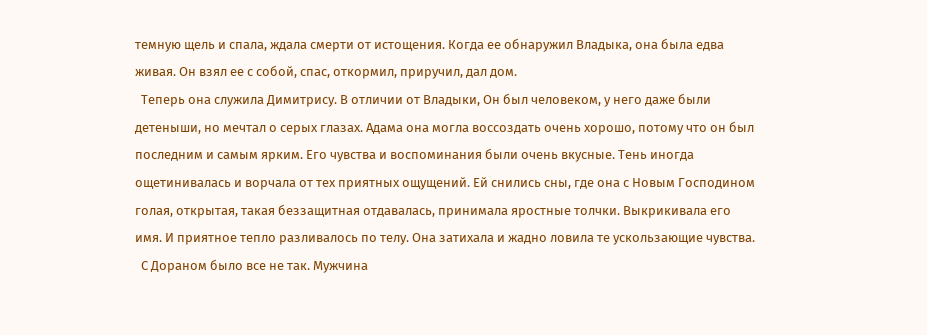темную щель и спала, ждала смерти от истощения. Когда ее обнаружил Владыка, она была едва живая. Он взял ее с собой, спас, откормил, приручил, дал дом.
  Теперь она служила Димитрису. В отличии от Владыки, Он был человеком, у него даже были детеныши, но мечтал о серых глазах. Адама она могла воссоздать очень хорошо, потому что он был последним и самым ярким. Его чувства и воспоминания были очень вкусные. Тень иногда ощетинивалась и ворчала от тех приятных ощущений. Ей снились сны, где она с Новым Господином голая, открытая, такая беззащитная отдавалась, принимала яростные толчки. Выкрикивала его имя. И приятное тепло разливалось по телу. Она затихала и жадно ловила те ускользающие чувства.
  С Дораном было все не так. Мужчина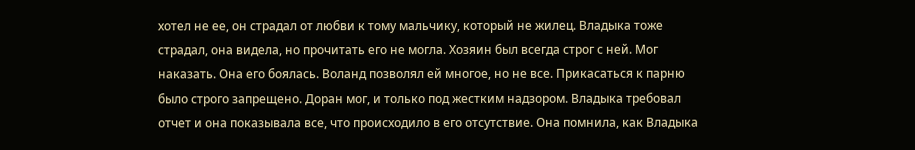хотел не ее, он страдал от любви к тому мальчику, который не жилец. Владыка тоже страдал, она видела, но прочитать его не могла. Хозяин был всегда строг с ней. Мог наказать. Она его боялась. Воланд позволял ей многое, но не все. Прикасаться к парню было строго запрещено. Доран мог, и только под жестким надзором. Владыка требовал отчет и она показывала все, что происходило в его отсутствие. Она помнила, как Владыка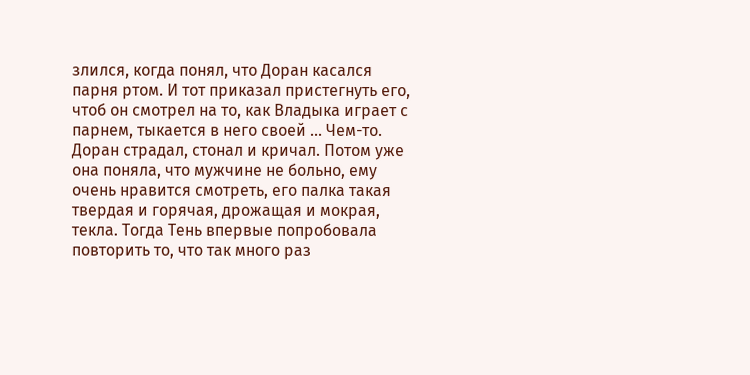злился, когда понял, что Доран касался парня ртом. И тот приказал пристегнуть его, чтоб он смотрел на то, как Владыка играет с парнем, тыкается в него своей ... Чем-то. Доран страдал, стонал и кричал. Потом уже она поняла, что мужчине не больно, ему очень нравится смотреть, его палка такая твердая и горячая, дрожащая и мокрая, текла. Тогда Тень впервые попробовала повторить то, что так много раз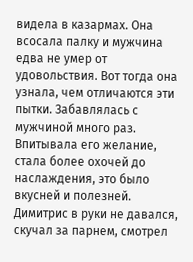видела в казармах. Она всосала палку и мужчина едва не умер от удовольствия. Вот тогда она узнала, чем отличаются эти пытки. Забавлялась с мужчиной много раз. Впитывала его желание, стала более охочей до наслаждения, это было вкусней и полезней.
Димитрис в руки не давался, скучал за парнем, смотрел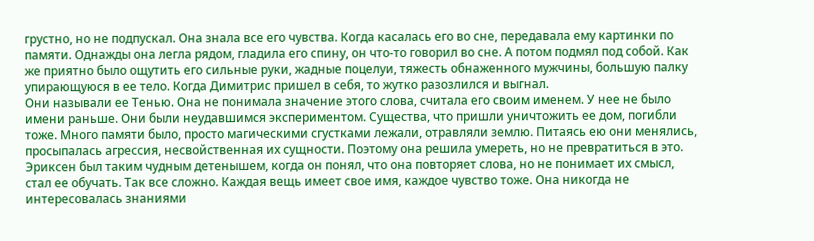грустно, но не подпускал. Она знала все его чувства. Когда касалась его во сне, передавала ему картинки по памяти. Однажды она легла рядом, гладила его спину, он что-то говорил во сне. А потом подмял под собой. Как же приятно было ощутить его сильные руки, жадные поцелуи, тяжесть обнаженного мужчины, большую палку упирающуюся в ее тело. Когда Димитрис пришел в себя, то жутко разозлился и выгнал.
Они называли ее Тенью. Она не понимала значение этого слова, считала его своим именем. У нее не было имени раньше. Они были неудавшимся экспериментом. Существа, что пришли уничтожить ее дом, погибли тоже. Много памяти было, просто магическими сгустками лежали, отравляли землю. Питаясь ею они менялись, просыпалась агрессия, несвойственная их сущности. Поэтому она решила умереть, но не превратиться в это.
Эриксен был таким чудным детенышем, когда он понял, что она повторяет слова, но не понимает их смысл, стал ее обучать. Так все сложно. Каждая вещь имеет свое имя, каждое чувство тоже. Она никогда не интересовалась знаниями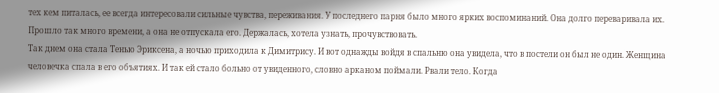тех кем питалась, ее всегда интересовали сильные чувства, переживания. У последнего парня было много ярких воспоминаний. Она долго переваривала их. Прошло так много времени, а она не отпускала его. Держалась, хотела узнать, прочувствовать.
Так днем она стала Тенью Эриксена, а ночью приходила к Димитрису. И вот однажды войдя в спальню она увидела, что в постели он был не один. Женщина человечка спала в его объятиях. И так ей стало больно от увиденного, словно арканом поймали. Рвали тело. Когда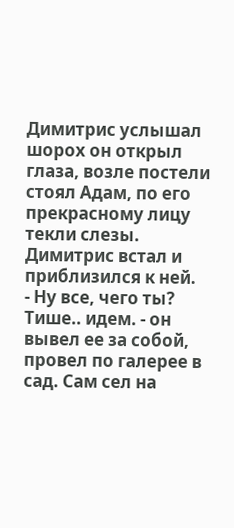Димитрис услышал шорох он открыл глаза, возле постели стоял Адам, по его прекрасному лицу текли слезы. Димитрис встал и приблизился к ней.
- Ну все, чего ты? Тише.. идем. - он вывел ее за собой, провел по галерее в сад. Сам сел на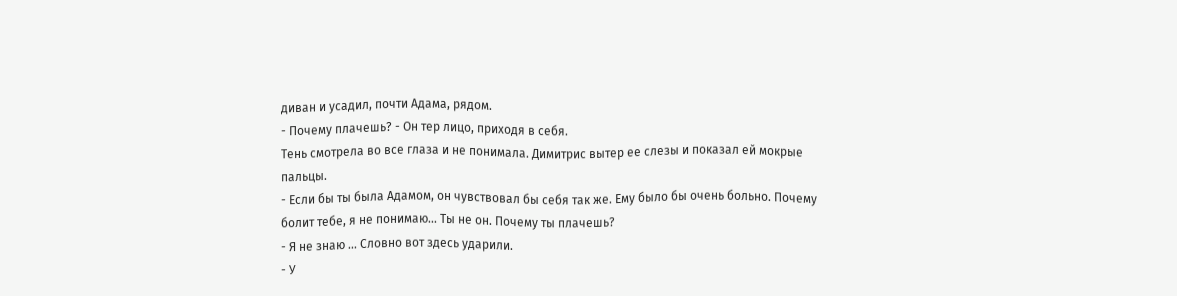диван и усадил, почти Адама, рядом.
- Почему плачешь? - Он тер лицо, приходя в себя.
Тень смотрела во все глаза и не понимала. Димитрис вытер ее слезы и показал ей мокрые пальцы.
- Если бы ты была Адамом, он чувствовал бы себя так же. Ему было бы очень больно. Почему болит тебе, я не понимаю... Ты не он. Почему ты плачешь?
- Я не знаю ... Словно вот здесь ударили.
- У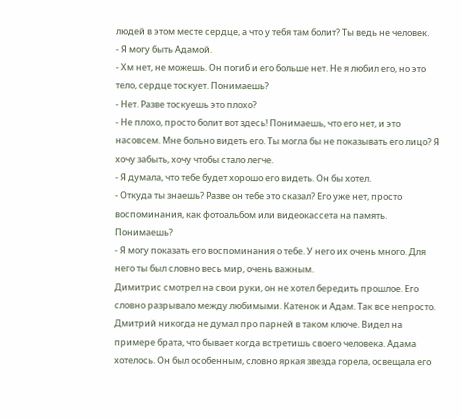людей в этом месте сердце, а что у тебя там болит? Ты ведь не человек.
- Я могу быть Адамой.
- Хм нет, не можешь. Он погиб и его больше нет. Не я любил его, но это тело, сердце тоскует. Понимаешь?
- Нет. Разве тоскуешь это плохо?
- Не плохо, просто болит вот здесь! Понимаешь, что его нет, и это насовсем. Мне больно видеть его. Ты могла бы не показывать его лицо? Я хочу забыть, хочу чтобы стало легче.
- Я думала, что тебе будет хорошо его видеть. Он бы хотел.
- Откуда ты знаешь? Разве он тебе это сказал? Его уже нет, просто воспоминания, как фотоальбом или видеокассета на память. Понимаешь?
- Я могу показать его воспоминания о тебе. У него их очень много. Для него ты был словно весь мир, очень важным.
Димитрис смотрел на свои руки, он не хотел бередить прошлое. Его словно разрывало между любимыми. Катенок и Адам. Так все непросто.
Дмитрий никогда не думал про парней в таком ключе. Видел на примере брата, что бывает когда встретишь своего человека. Адама хотелось. Он был особенным, словно яркая звезда горела, освещала его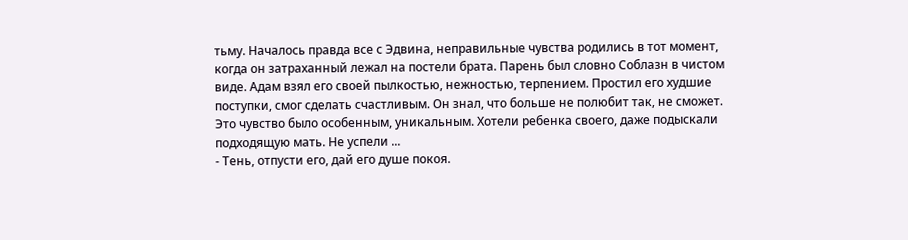тьму. Началось правда все с Эдвина, неправильные чувства родились в тот момент, когда он затраханный лежал на постели брата. Парень был словно Соблазн в чистом виде. Адам взял его своей пылкостью, нежностью, терпением. Простил его худшие поступки, смог сделать счастливым. Он знал, что больше не полюбит так, не сможет. Это чувство было особенным, уникальным. Хотели ребенка своего, даже подыскали подходящую мать. Не успели ...
- Тень, отпусти его, дай его душе покоя.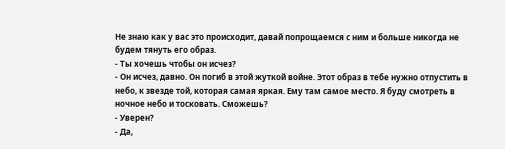Не знаю как у вас это происходит, давай попрощаемся с ним и больше никогда не будем тянуть его образ.
- Ты хочешь чтобы он исчез?
- Он исчез, давно. Он погиб в этой жуткой войне. Этот образ в тебе нужно отпустить в небо, к звезде той, которая самая яркая. Ему там самое место. Я буду смотреть в ночное небо и тосковать. Сможешь?
- Уверен?
- Да,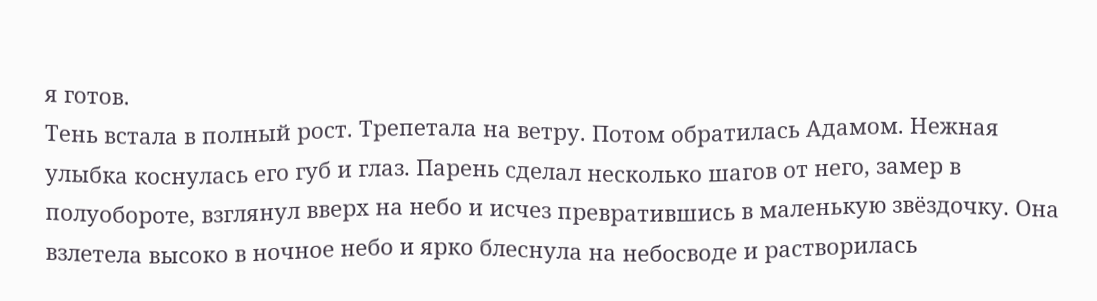я готов.
Тень встала в полный рост. Трепетала на ветру. Потом обратилась Адамом. Нежная улыбка коснулась его губ и глаз. Парень сделал несколько шагов от него, замер в полуобороте, взглянул вверх на небо и исчез превратившись в маленькую звёздочку. Она взлетела высоко в ночное небо и ярко блеснула на небосводе и растворилась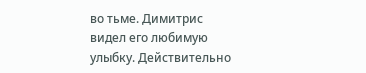во тьме. Димитрис видел его любимую улыбку. Действительно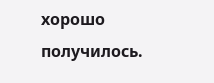хорошо получилось.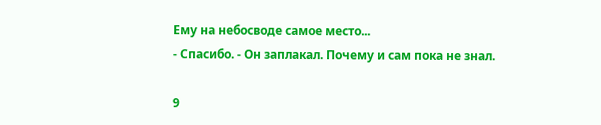Ему на небосводе самое место...
- Спасибо. - Он заплакал. Почему и сам пока не знал.

9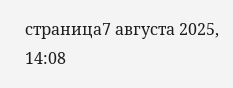страница7 августа 2025, 14:08